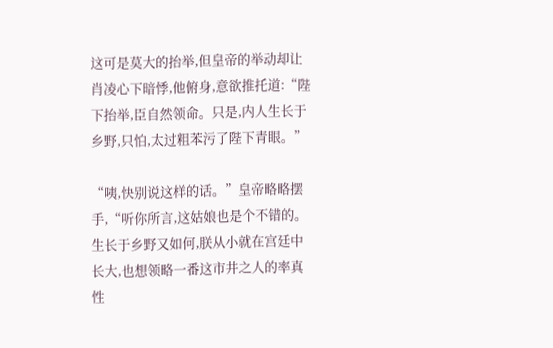这可是莫大的抬举,但皇帝的举动却让肖凌心下暗悸,他俯身,意欲推托道:“陛下抬举,臣自然领命。只是,内人生长于乡野,只怕,太过粗苯污了陛下青眼。”

“咦,快别说这样的话。”皇帝略略摆手,“听你所言,这姑娘也是个不错的。生长于乡野又如何,朕从小就在宫廷中长大,也想领略一番这市井之人的率真性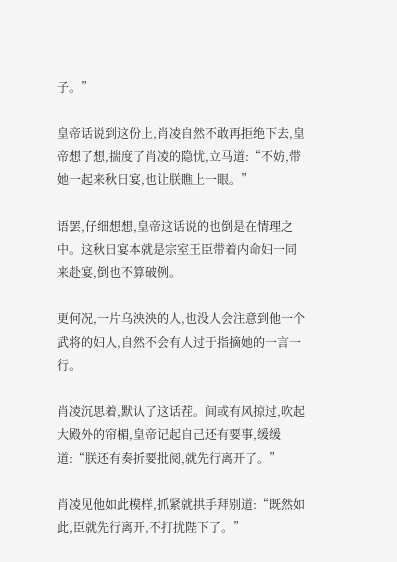子。”

皇帝话说到这份上,肖凌自然不敢再拒绝下去,皇帝想了想,揣度了肖凌的隐忧,立马道:“不妨,带她一起来秋日宴,也让朕瞧上一眼。”

语罢,仔细想想,皇帝这话说的也倒是在情理之中。这秋日宴本就是宗室王臣带着内命妇一同来赴宴,倒也不算破例。

更何况,一片乌泱泱的人,也没人会注意到他一个武将的妇人,自然不会有人过于指摘她的一言一行。

肖凌沉思着,默认了这话茬。间或有风掠过,吹起大殿外的帘楣,皇帝记起自己还有要事,缓缓道:“朕还有奏折要批阅,就先行离开了。”

肖凌见他如此模样,抓紧就拱手拜别道:“既然如此,臣就先行离开,不打扰陛下了。”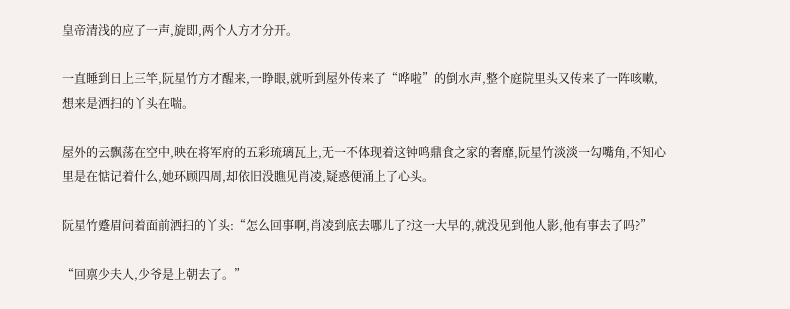皇帝清浅的应了一声,旋即,两个人方才分开。

一直睡到日上三竿,阮星竹方才醒来,一睁眼,就听到屋外传来了“哗啦”的倒水声,整个庭院里头又传来了一阵咳嗽,想来是洒扫的丫头在喘。

屋外的云飘荡在空中,映在将军府的五彩琉璃瓦上,无一不体现着这钟鸣鼎食之家的奢靡,阮星竹淡淡一勾嘴角,不知心里是在惦记着什么,她环顾四周,却依旧没瞧见肖凌,疑惑便涌上了心头。

阮星竹蹙眉问着面前洒扫的丫头:“怎么回事啊,肖凌到底去哪儿了?这一大早的,就没见到他人影,他有事去了吗?”

“回禀少夫人,少爷是上朝去了。”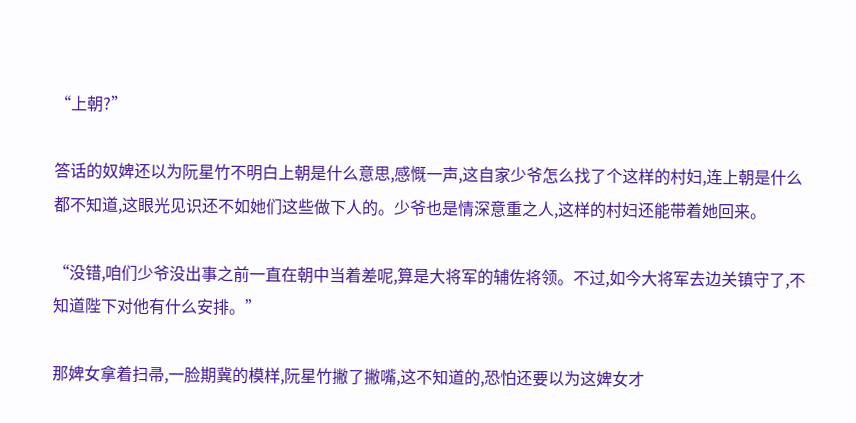“上朝?”

答话的奴婢还以为阮星竹不明白上朝是什么意思,感慨一声,这自家少爷怎么找了个这样的村妇,连上朝是什么都不知道,这眼光见识还不如她们这些做下人的。少爷也是情深意重之人,这样的村妇还能带着她回来。

“没错,咱们少爷没出事之前一直在朝中当着差呢,算是大将军的辅佐将领。不过,如今大将军去边关镇守了,不知道陛下对他有什么安排。”

那婢女拿着扫帚,一脸期冀的模样,阮星竹撇了撇嘴,这不知道的,恐怕还要以为这婢女才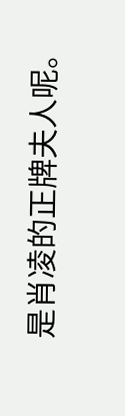是肖凌的正牌夫人呢。